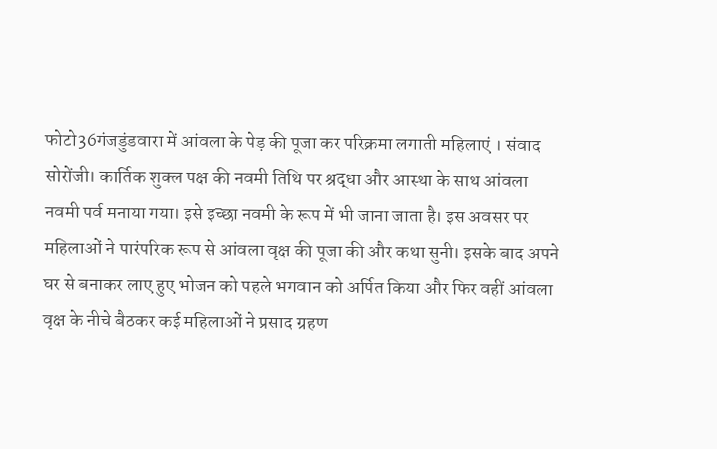फोटो36गंजडुंडवारा में आंवला के पेड़ की पूजा कर परिक्रमा लगाती महिलाएं । संवाद
सोरोंजी। कार्तिक शुक्ल पक्ष की नवमी तिथि पर श्रद्धा और आस्था के साथ आंवला नवमी पर्व मनाया गया। इसे इच्छा नवमी के रूप में भी जाना जाता है। इस अवसर पर महिलाओं ने पारंपरिक रूप से आंवला वृक्ष की पूजा की और कथा सुनी। इसके बाद अपने घर से बनाकर लाए हुए भोजन को पहले भगवान को अर्पित किया और फिर वहीं आंवला वृक्ष के नीचे बैठकर कई महिलाओं ने प्रसाद ग्रहण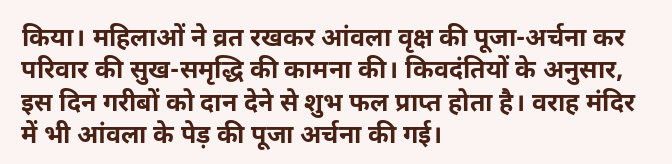किया। महिलाओं ने व्रत रखकर आंवला वृक्ष की पूजा-अर्चना कर परिवार की सुख-समृद्धि की कामना की। किवदंतियों के अनुसार, इस दिन गरीबों को दान देने से शुभ फल प्राप्त होता है। वराह मंदिर में भी आंवला के पेड़ की पूजा अर्चना की गई।